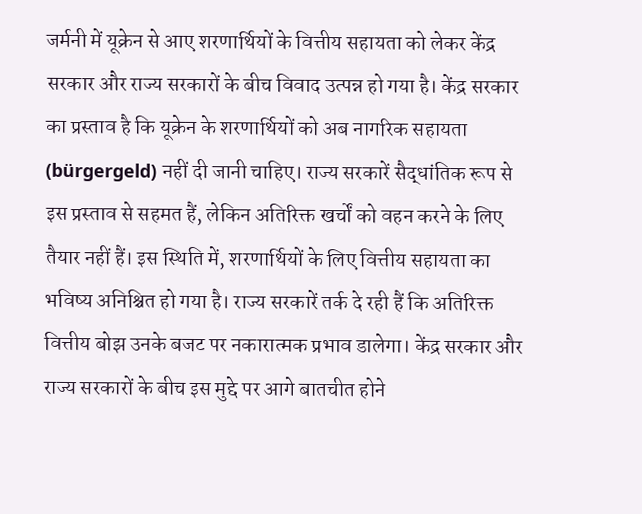जर्मनी में यूक्रेन से आए शरणार्थियों के वित्तीय सहायता को लेकर केंद्र सरकार और राज्य सरकारों के बीच विवाद उत्पन्न हो गया है। केंद्र सरकार का प्रस्ताव है कि यूक्रेन के शरणार्थियों को अब नागरिक सहायता (bürgergeld) नहीं दी जानी चाहिए। राज्य सरकारें सैद्धांतिक रूप से इस प्रस्ताव से सहमत हैं, लेकिन अतिरिक्त खर्चों को वहन करने के लिए तैयार नहीं हैं। इस स्थिति में, शरणार्थियों के लिए वित्तीय सहायता का भविष्य अनिश्चित हो गया है। राज्य सरकारें तर्क दे रही हैं कि अतिरिक्त वित्तीय बोझ उनके बजट पर नकारात्मक प्रभाव डालेगा। केंद्र सरकार और राज्य सरकारों के बीच इस मुद्दे पर आगे बातचीत होने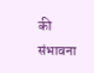की संभावना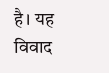है। यह विवाद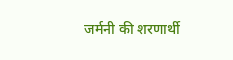जर्मनी की शरणार्थी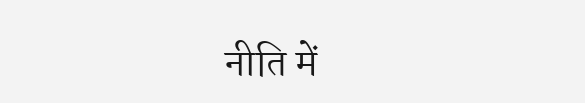नीति में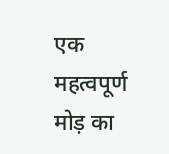एक महत्वपूर्ण मोड़ का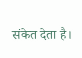संकेत देता है।